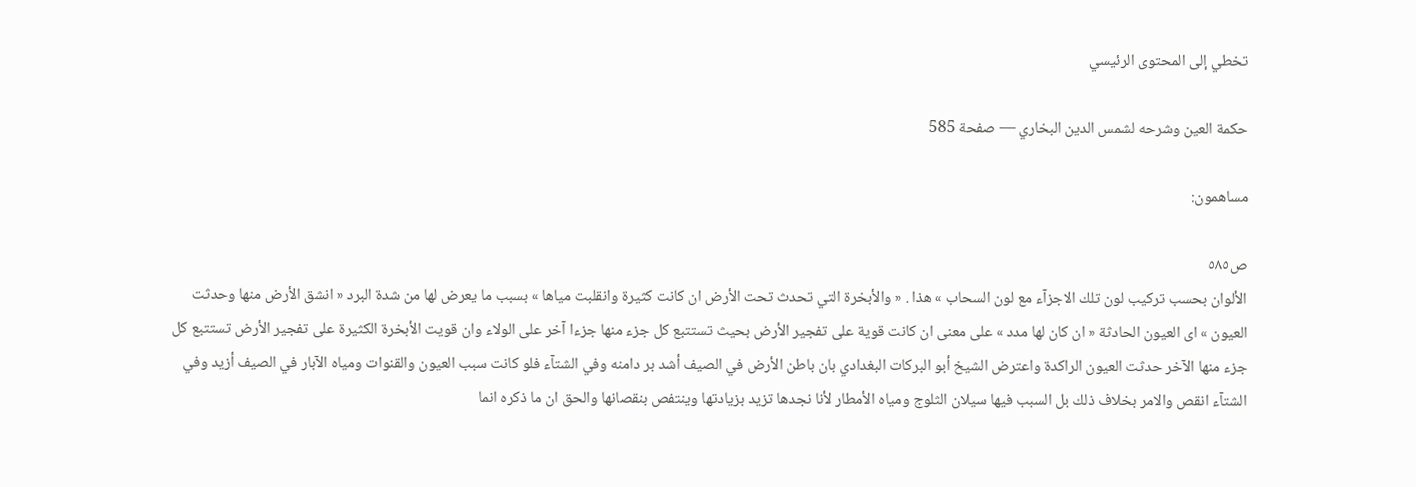تخطي إلى المحتوى الرئيسي

حكمة العين وشرحه لشمس الدين البخاري — صفحة 585

مساهمون:

ص٥٨٥
الألوان بحسب تركيب لون تلك الاجزآء مع لون السحاب » هذا . « والأبخرة التي تحدث تحت الأرض ان كانت كثيرة وانقلبت مياها » بسبب ما يعرض لها من شدة البرد « انشق الأرض منها وحدثت العيون » اى العيون الحادثة « ان كان لها مدد » على معنى ان كانت قوية على تفجير الأرض بحيث تستتبع كل جزء منها جزءا آخر على الولاء وان قويت الأبخرة الكثيرة على تفجير الأرض تستتبع كل جزء منها الآخر حدثت العيون الراكدة واعترض الشيخ أبو البركات البغدادي بان باطن الأرض في الصيف أشد بر دامنه وفي الشتآء فلو كانت سبب العيون والقنوات ومياه الآبار في الصيف أزيد وفي الشتآء انقص والامر بخلاف ذلك بل السبب فيها سيلان الثلوج ومياه الأمطار لأنا نجدها تزيد بزيادتها وينتفص بنقصانها والحق ان ما ذكره انما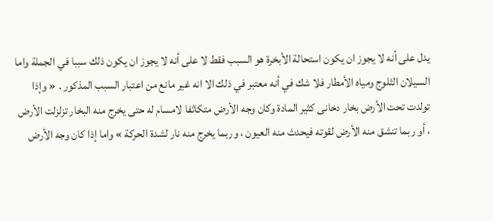يدل على أنه لا يجوز ان يكون استحالة الأبخرة هو السبب فقط لا على أنه لا يجوز ان يكون ذلك سببا في الجملة واما السيلان الثلوج ومياه الأمطار فلا شك في أنه معتبر في ذلك الا انه غير مانع من اعتبار السبب المذكور . « وإذا تولدت تحت الأرض بخار دخانى كثير المادة وكان وجه الأرض متكاثفا لامسام له حتى يخرج منه البخار تزلزلت الأرض ، أو ربما تنشق منه الأرض لقوته فيحدث منه العيون ، وربما يخرج منه نار لشدة الحركة » واما إذا كان وجه الأرض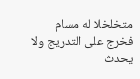متخلخلا له مسام فخرج على التدريج ولا يحدث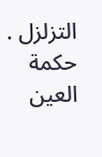التزلزل .
حكمة العين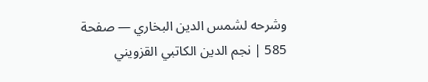وشرحه لشمس الدين البخاري — صفحة 585 | نجم الدين الكاتبي القزويني